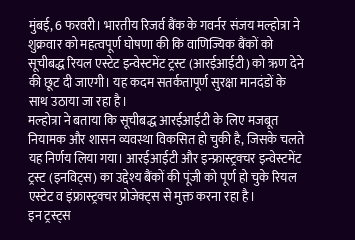मुंबई, 6 फरवरी। भारतीय रिजर्व बैंक के गवर्नर संजय मल्होत्रा ने शुक्रवार को महत्वपूर्ण घोषणा की कि वाणिज्यिक बैंकों को सूचीबद्ध रियल एस्टेट इन्वेस्टमेंट ट्रस्ट (आरईआईटी) को ऋण देने की छूट दी जाएगी। यह कदम सतर्कतापूर्ण सुरक्षा मानदंडों के साथ उठाया जा रहा है।
मल्होत्रा ने बताया कि सूचीबद्ध आरईआईटी के लिए मजबूत नियामक और शासन व्यवस्था विकसित हो चुकी है, जिसके चलते यह निर्णय लिया गया। आरईआईटी और इन्फ्रास्ट्रक्चर इन्वेस्टमेंट ट्रस्ट (इनविट्स) का उद्देश्य बैंकों की पूंजी को पूर्ण हो चुके रियल एस्टेट व इंफ्रास्ट्रक्चर प्रोजेक्ट्स से मुक्त करना रहा है।
इन ट्रस्ट्स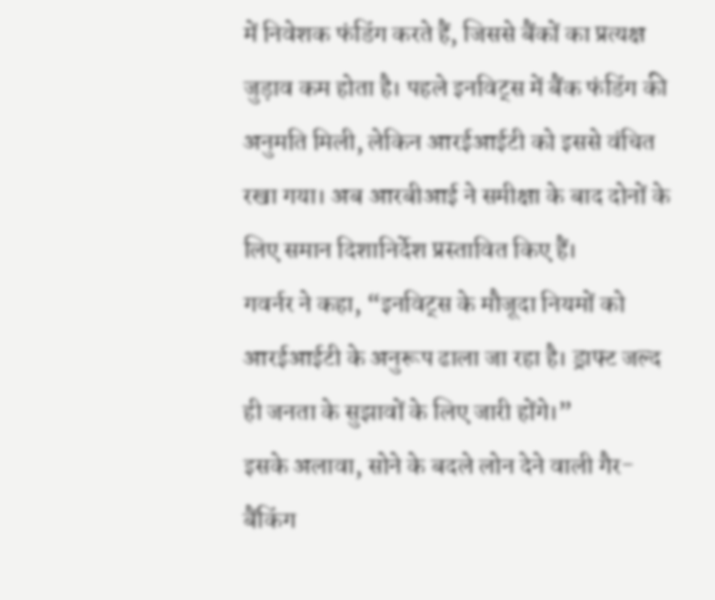में निवेशक फंडिंग करते हैं, जिससे बैंकों का प्रत्यक्ष जुड़ाव कम होता है। पहले इनविट्स में बैंक फंडिंग की अनुमति मिली, लेकिन आरईआईटी को इससे वंचित रखा गया। अब आरबीआई ने समीक्षा के बाद दोनों के लिए समान दिशानिर्देश प्रस्तावित किए हैं।
गवर्नर ने कहा, “इनविट्स के मौजूदा नियमों को आरईआईटी के अनुरूप ढाला जा रहा है। ड्राफ्ट जल्द ही जनता के सुझावों के लिए जारी होंगे।”
इसके अलावा, सोने के बदले लोन देने वाली गैर-बैंकिंग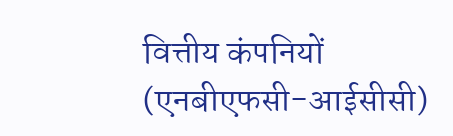वित्तीय कंपनियों (एनबीएफसी-आईसीसी)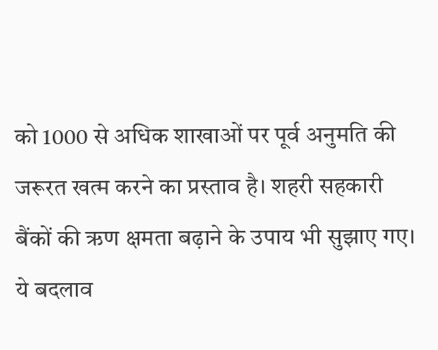को 1000 से अधिक शाखाओं पर पूर्व अनुमति की जरूरत खत्म करने का प्रस्ताव है। शहरी सहकारी बैंकों की ऋण क्षमता बढ़ाने के उपाय भी सुझाए गए।
ये बदलाव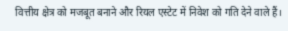वित्तीय क्षेत्र को मजबूत बनाने और रियल एस्टेट में निवेश को गति देने वाले हैं।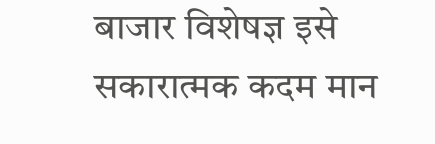बाजार विशेषज्ञ इसे सकारात्मक कदम मान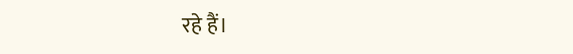रहे हैं।